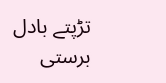تڑپتے بادل برستی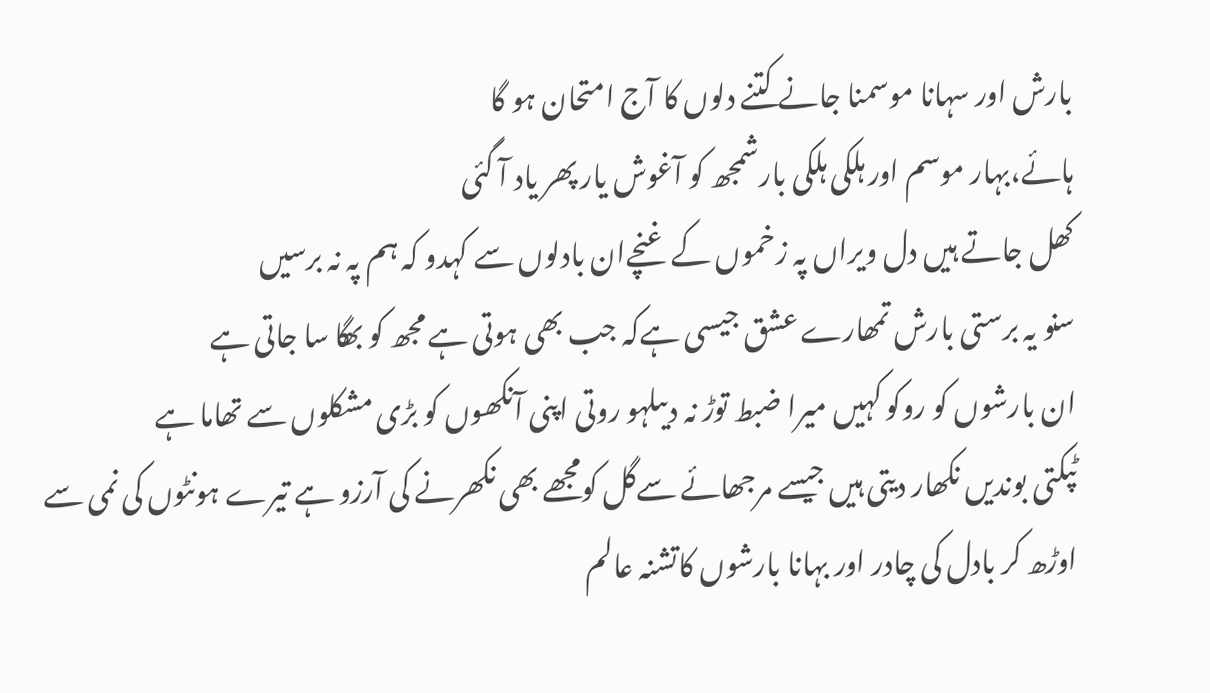بارش اور سہانا موسمنا جانے کتنے دلوں کا آج امتحان ہو گا
ہائے،بہار موسم اور ہلکی ہلکی بارشمجھ کو آغوش یار پھر یاد آ گئی
کھل جاتے ہیں دل ویراں پہ زخموں کے غنچےان بادلوں سے کہدو کہ ہم پہ نہ برسیں
سنو یہ برستی بارش تمھارے عشق جیسی ہےکہ جب بھی ہوتی ہے مجھ کو بھگا سا جاتی ہے
ان بارشوں کو روکو کہیں میرا ضبط توڑ نہ دیںلہو روتی اپنی آنکھوں کو بڑی مشکلوں سے تھاما ہے
ٹپکتی بوندیں نکھار دیتی ہیں جیسے مرجھائے سےگل کومجھے بھی نکھرنے کی آرزو ہے تیرے ہونٹوں کی نمی سے
اوڑھ کر بادل کی چادر اور بہانا بارشوں کاتشنہ عالم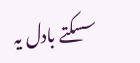سسکتے بادل یہ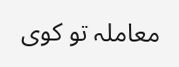معاملہ تو کوی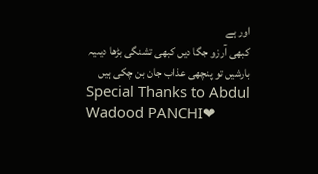اور ہے
کبھی آرزو جگا دیں کبھی تشنگی بڑھا دیںیہ بارشیں تو پنچھی عذاب جان بن چکی ہیں
Special Thanks to Abdul Wadood PANCHI❤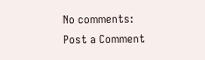No comments:
Post a Comment